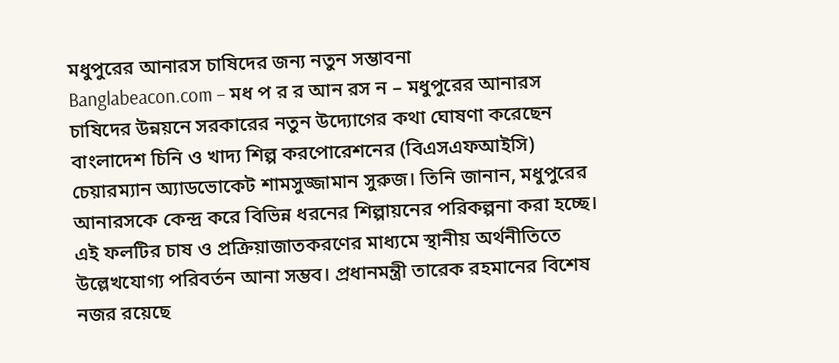মধুপুরের আনারস চাষিদের জন্য নতুন সম্ভাবনা
Banglabeacon.com – মধ প র র আন রস ন – মধুপুরের আনারস চাষিদের উন্নয়নে সরকারের নতুন উদ্যোগের কথা ঘোষণা করেছেন বাংলাদেশ চিনি ও খাদ্য শিল্প করপোরেশনের (বিএসএফআইসি) চেয়ারম্যান অ্যাডভোকেট শামসুজ্জামান সুরুজ। তিনি জানান, মধুপুরের আনারসকে কেন্দ্র করে বিভিন্ন ধরনের শিল্পায়নের পরিকল্পনা করা হচ্ছে। এই ফলটির চাষ ও প্রক্রিয়াজাতকরণের মাধ্যমে স্থানীয় অর্থনীতিতে উল্লেখযোগ্য পরিবর্তন আনা সম্ভব। প্রধানমন্ত্রী তারেক রহমানের বিশেষ নজর রয়েছে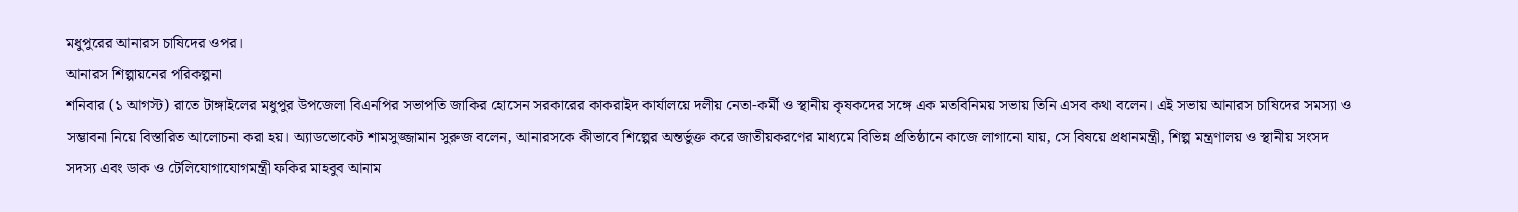মধুপুরের আনারস চাষিদের ওপর।
আনারস শিল্পায়নের পরিকল্পনা
শনিবার (১ আগস্ট) রাতে টাঙ্গাইলের মধুপুর উপজেলা বিএনপির সভাপতি জাকির হোসেন সরকারের কাকরাইদ কার্যালয়ে দলীয় নেতা-কর্মী ও স্থানীয় কৃষকদের সঙ্গে এক মতবিনিময় সভায় তিনি এসব কথা বলেন। এই সভায় আনারস চাষিদের সমস্যা ও সম্ভাবনা নিয়ে বিস্তারিত আলোচনা করা হয়। অ্যাডভোকেট শামসুজ্জামান সুরুজ বলেন, আনারসকে কীভাবে শিল্পের অন্তর্ভুক্ত করে জাতীয়করণের মাধ্যমে বিভিন্ন প্রতিষ্ঠানে কাজে লাগানো যায়, সে বিষয়ে প্রধানমন্ত্রী, শিল্প মন্ত্রণালয় ও স্থানীয় সংসদ সদস্য এবং ডাক ও টেলিযোগাযোগমন্ত্রী ফকির মাহবুব আনাম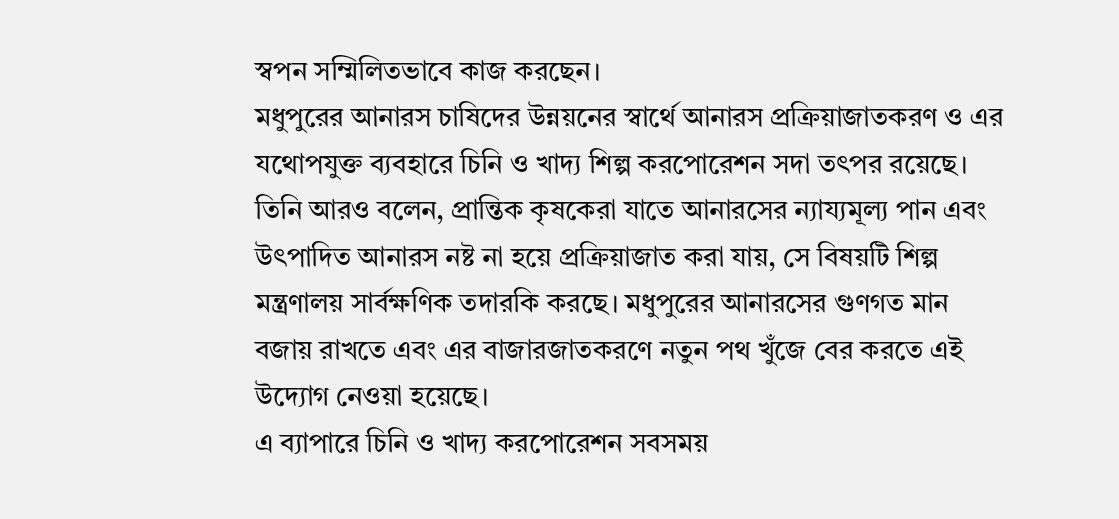স্বপন সম্মিলিতভাবে কাজ করছেন।
মধুপুরের আনারস চাষিদের উন্নয়নের স্বার্থে আনারস প্রক্রিয়াজাতকরণ ও এর যথোপযুক্ত ব্যবহারে চিনি ও খাদ্য শিল্প করপোরেশন সদা তৎপর রয়েছে। তিনি আরও বলেন, প্রান্তিক কৃষকেরা যাতে আনারসের ন্যায্যমূল্য পান এবং উৎপাদিত আনারস নষ্ট না হয়ে প্রক্রিয়াজাত করা যায়, সে বিষয়টি শিল্প মন্ত্রণালয় সার্বক্ষণিক তদারকি করছে। মধুপুরের আনারসের গুণগত মান বজায় রাখতে এবং এর বাজারজাতকরণে নতুন পথ খুঁজে বের করতে এই উদ্যোগ নেওয়া হয়েছে।
এ ব্যাপারে চিনি ও খাদ্য করপোরেশন সবসময়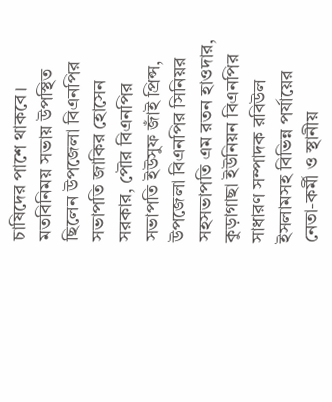চাষিদের পাশে থাকবে। মতবিনিময় সভায় উপস্থিত ছিলেন উপজেলা বিএনপির সভাপতি জাকির হোসেন সরকার, পৌর বিএনপির সভাপতি ইউসুফ জাঁই প্রিন্স, উপজেলা বিএনপির সিনিয়র সহসভাপতি এম রতন হাওদার, কুড়াগাছা ইউনিয়ন বিএনপির সাধারণ সম্পাদক রবিউল ইসলামসহ বিভিন্ন পর্যায়ের নেতা-কর্মী ও স্থানীয়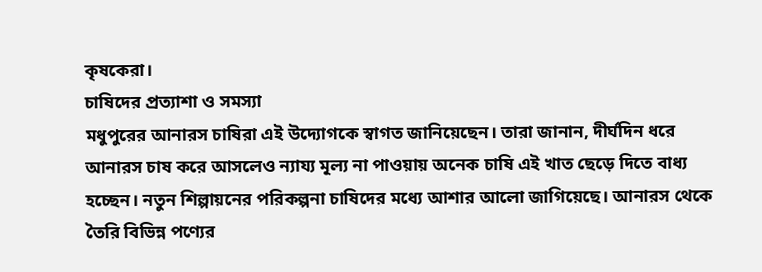কৃষকেরা।
চাষিদের প্রত্যাশা ও সমস্যা
মধুপুরের আনারস চাষিরা এই উদ্যোগকে স্বাগত জানিয়েছেন। তারা জানান, দীর্ঘদিন ধরে আনারস চাষ করে আসলেও ন্যায্য মূল্য না পাওয়ায় অনেক চাষি এই খাত ছেড়ে দিতে বাধ্য হচ্ছেন। নতুন শিল্পায়নের পরিকল্পনা চাষিদের মধ্যে আশার আলো জাগিয়েছে। আনারস থেকে তৈরি বিভিন্ন পণ্যের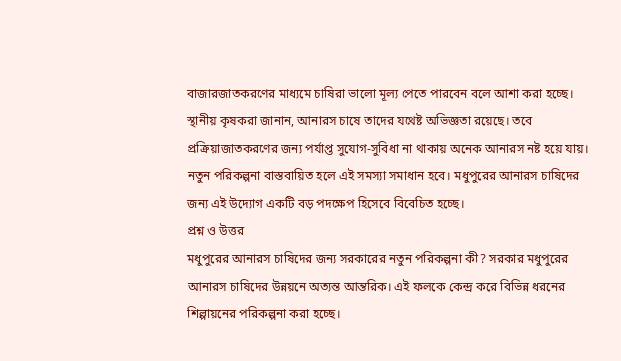বাজারজাতকরণের মাধ্যমে চাষিরা ভালো মূল্য পেতে পারবেন বলে আশা করা হচ্ছে।
স্থানীয় কৃষকরা জানান, আনারস চাষে তাদের যথেষ্ট অভিজ্ঞতা রয়েছে। তবে প্রক্রিয়াজাতকরণের জন্য পর্যাপ্ত সুযোগ-সুবিধা না থাকায় অনেক আনারস নষ্ট হয়ে যায়। নতুন পরিকল্পনা বাস্তবায়িত হলে এই সমস্যা সমাধান হবে। মধুপুরের আনারস চাষিদের জন্য এই উদ্যোগ একটি বড় পদক্ষেপ হিসেবে বিবেচিত হচ্ছে।
প্রশ্ন ও উত্তর
মধুপুরের আনারস চাষিদের জন্য সরকারের নতুন পরিকল্পনা কী? সরকার মধুপুরের আনারস চাষিদের উন্নয়নে অত্যন্ত আন্তরিক। এই ফলকে কেন্দ্র করে বিভিন্ন ধরনের শিল্পায়নের পরিকল্পনা করা হচ্ছে।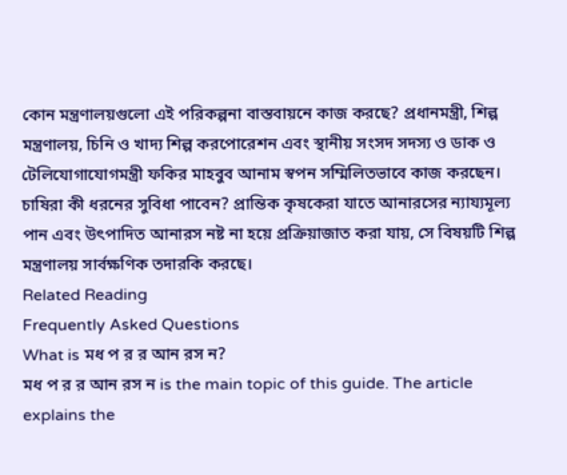কোন মন্ত্রণালয়গুলো এই পরিকল্পনা বাস্তবায়নে কাজ করছে? প্রধানমন্ত্রী, শিল্প মন্ত্রণালয়, চিনি ও খাদ্য শিল্প করপোরেশন এবং স্থানীয় সংসদ সদস্য ও ডাক ও টেলিযোগাযোগমন্ত্রী ফকির মাহবুব আনাম স্বপন সম্মিলিতভাবে কাজ করছেন।
চাষিরা কী ধরনের সুবিধা পাবেন? প্রান্তিক কৃষকেরা যাতে আনারসের ন্যায্যমূল্য পান এবং উৎপাদিত আনারস নষ্ট না হয়ে প্রক্রিয়াজাত করা যায়, সে বিষয়টি শিল্প মন্ত্রণালয় সার্বক্ষণিক তদারকি করছে।
Related Reading
Frequently Asked Questions
What is মধ প র র আন রস ন?
মধ প র র আন রস ন is the main topic of this guide. The article explains the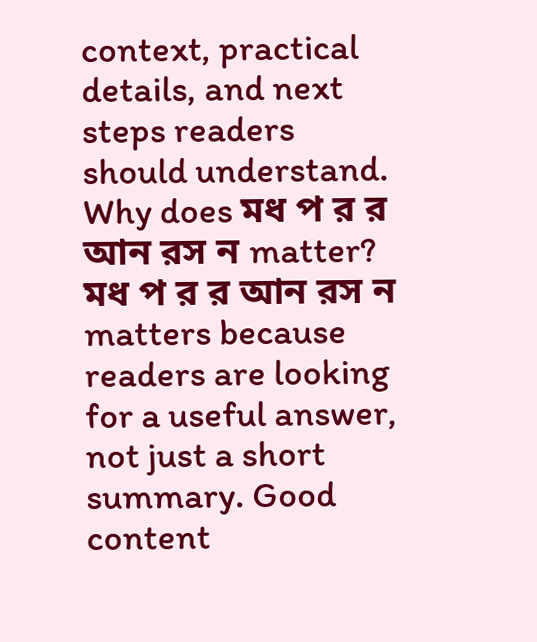context, practical details, and next steps readers should understand.
Why does মধ প র র আন রস ন matter?
মধ প র র আন রস ন matters because readers are looking for a useful answer, not just a short summary. Good content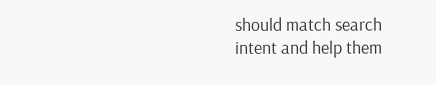should match search intent and help them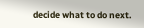decide what to do next.